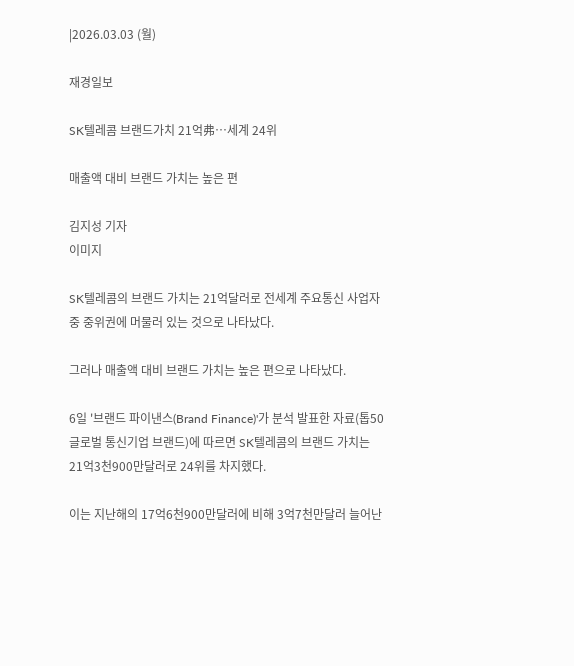|2026.03.03 (월)

재경일보

SK텔레콤 브랜드가치 21억弗…세계 24위

매출액 대비 브랜드 가치는 높은 편

김지성 기자
이미지

SK텔레콤의 브랜드 가치는 21억달러로 전세계 주요통신 사업자중 중위권에 머물러 있는 것으로 나타났다.

그러나 매출액 대비 브랜드 가치는 높은 편으로 나타났다.

6일 '브랜드 파이낸스(Brand Finance)'가 분석 발표한 자료(톱50 글로벌 통신기업 브랜드)에 따르면 SK텔레콤의 브랜드 가치는 21억3천900만달러로 24위를 차지했다.

이는 지난해의 17억6천900만달러에 비해 3억7천만달러 늘어난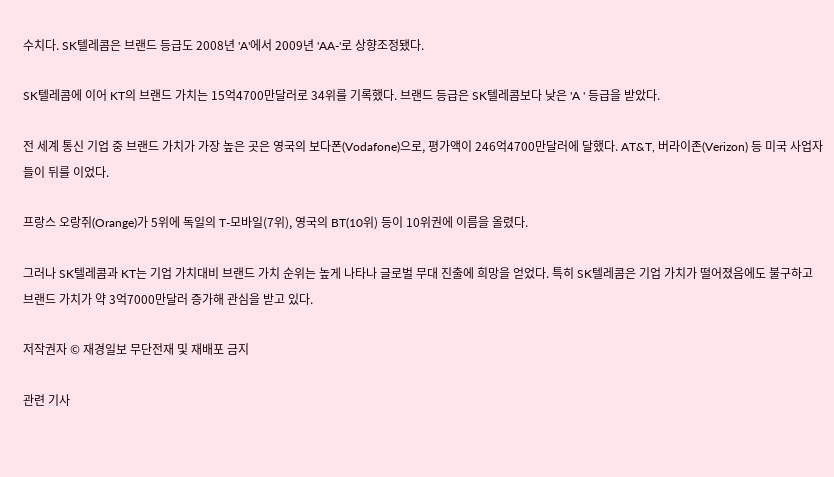수치다. SK텔레콤은 브랜드 등급도 2008년 'A'에서 2009년 'AA-'로 상향조정됐다.

SK텔레콤에 이어 KT의 브랜드 가치는 15억4700만달러로 34위를 기록했다. 브랜드 등급은 SK텔레콤보다 낮은 'A ' 등급을 받았다.

전 세계 통신 기업 중 브랜드 가치가 가장 높은 곳은 영국의 보다폰(Vodafone)으로, 평가액이 246억4700만달러에 달했다. AT&T, 버라이존(Verizon) 등 미국 사업자들이 뒤를 이었다.

프랑스 오랑쥐(Orange)가 5위에 독일의 T-모바일(7위), 영국의 BT(10위) 등이 10위권에 이름을 올렸다.

그러나 SK텔레콤과 KT는 기업 가치대비 브랜드 가치 순위는 높게 나타나 글로벌 무대 진출에 희망을 얻었다. 특히 SK텔레콤은 기업 가치가 떨어졌음에도 불구하고 브랜드 가치가 약 3억7000만달러 증가해 관심을 받고 있다.

저작권자 © 재경일보 무단전재 및 재배포 금지

관련 기사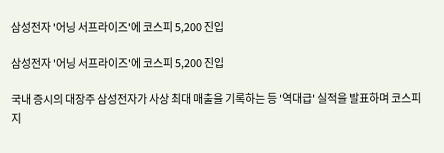삼성전자 '어닝 서프라이즈'에 코스피 5,200 진입

삼성전자 '어닝 서프라이즈'에 코스피 5,200 진입

국내 증시의 대장주 삼성전자가 사상 최대 매출을 기록하는 등 '역대급' 실적을 발표하며 코스피 지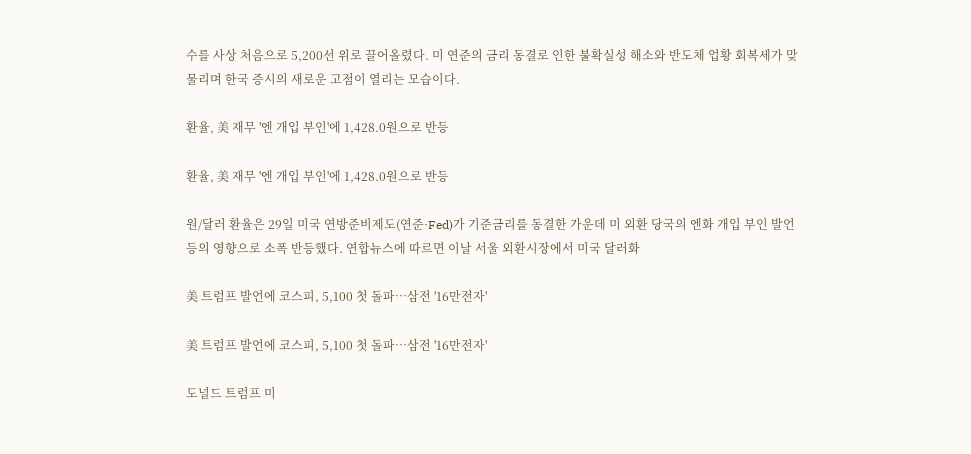수를 사상 처음으로 5,200선 위로 끌어올렸다. 미 연준의 금리 동결로 인한 불확실성 해소와 반도체 업황 회복세가 맞물리며 한국 증시의 새로운 고점이 열리는 모습이다.

환율, 美 재무 '엔 개입 부인'에 1,428.0원으로 반등

환율, 美 재무 '엔 개입 부인'에 1,428.0원으로 반등

원/달러 환율은 29일 미국 연방준비제도(연준·Fed)가 기준금리를 동결한 가운데 미 외환 당국의 엔화 개입 부인 발언 등의 영향으로 소폭 반등했다. 연합뉴스에 따르면 이날 서울 외환시장에서 미국 달러화

美 트럼프 발언에 코스피, 5,100 첫 돌파…삼전 '16만전자'

美 트럼프 발언에 코스피, 5,100 첫 돌파…삼전 '16만전자'

도널드 트럼프 미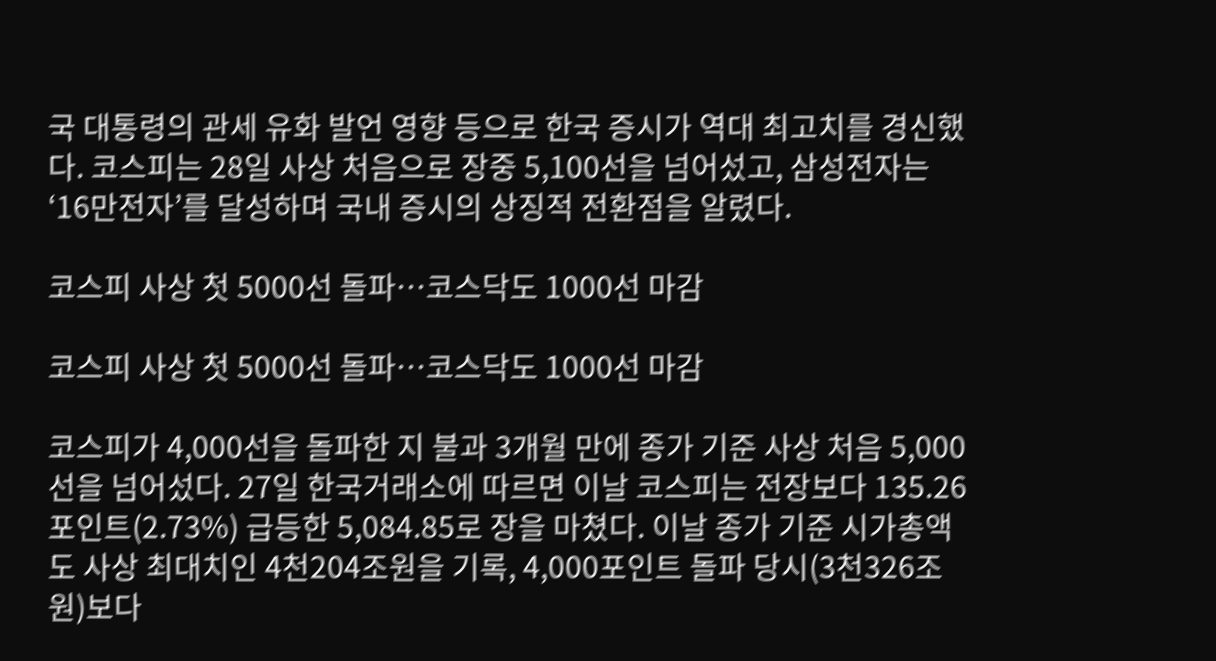국 대통령의 관세 유화 발언 영향 등으로 한국 증시가 역대 최고치를 경신했다. 코스피는 28일 사상 처음으로 장중 5,100선을 넘어섰고, 삼성전자는 ‘16만전자’를 달성하며 국내 증시의 상징적 전환점을 알렸다.

코스피 사상 첫 5000선 돌파…코스닥도 1000선 마감

코스피 사상 첫 5000선 돌파…코스닥도 1000선 마감

코스피가 4,000선을 돌파한 지 불과 3개월 만에 종가 기준 사상 처음 5,000선을 넘어섰다. 27일 한국거래소에 따르면 이날 코스피는 전장보다 135.26포인트(2.73%) 급등한 5,084.85로 장을 마쳤다. 이날 종가 기준 시가총액도 사상 최대치인 4천204조원을 기록, 4,000포인트 돌파 당시(3천326조원)보다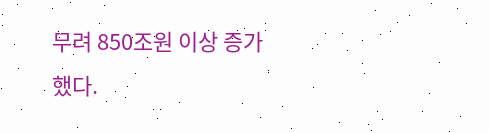무려 850조원 이상 증가했다.